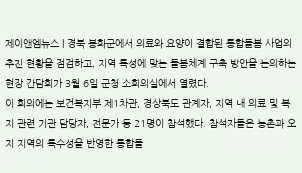제이앤엠뉴스 | 경북 봉화군에서 의료와 요양이 결합된 통합돌봄 사업의 추진 현황을 점검하고, 지역 특성에 맞는 돌봄체계 구축 방안을 논의하는 현장 간담회가 3월 6일 군청 소회의실에서 열렸다.
이 회의에는 보건복지부 제1차관, 경상북도 관계자, 지역 내 의료 및 복지 관련 기관 담당자, 전문가 등 21명이 참석했다. 참석자들은 농촌과 오지 지역의 특수성을 반영한 통합돌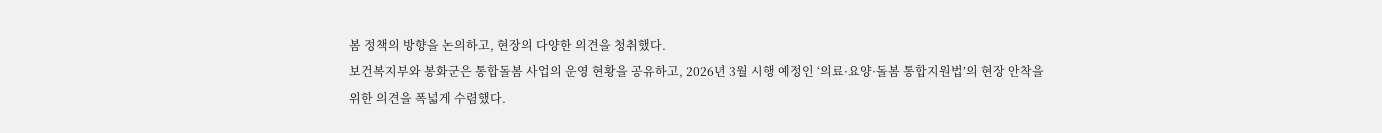봄 정책의 방향을 논의하고, 현장의 다양한 의견을 청취했다.
보건복지부와 봉화군은 통합돌봄 사업의 운영 현황을 공유하고, 2026년 3월 시행 예정인 ‘의료·요양·돌봄 통합지원법’의 현장 안착을 위한 의견을 폭넓게 수렴했다.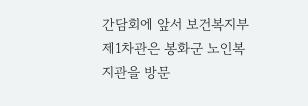간담회에 앞서 보건복지부 제1차관은 봉화군 노인복지관을 방문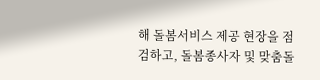해 돌봄서비스 제공 현장을 점검하고, 돌봄종사자 및 맞춤돌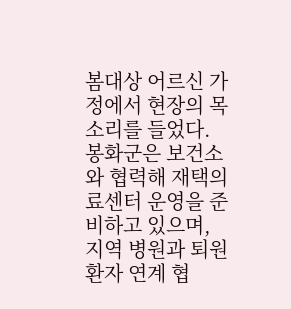봄대상 어르신 가정에서 현장의 목소리를 들었다.
봉화군은 보건소와 협력해 재택의료센터 운영을 준비하고 있으며, 지역 병원과 퇴원환자 연계 협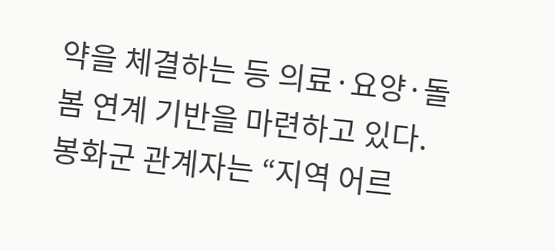약을 체결하는 등 의료·요양·돌봄 연계 기반을 마련하고 있다.
봉화군 관계자는 “지역 어르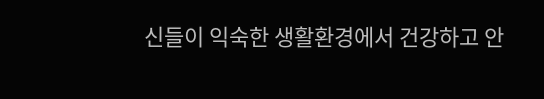신들이 익숙한 생활환경에서 건강하고 안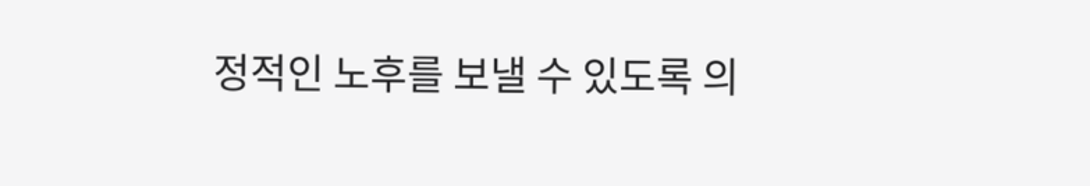정적인 노후를 보낼 수 있도록 의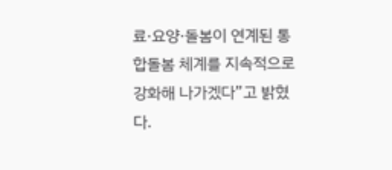료·요양·돌봄이 연계된 통합돌봄 체계를 지속적으로 강화해 나가겠다”고 밝혔다.